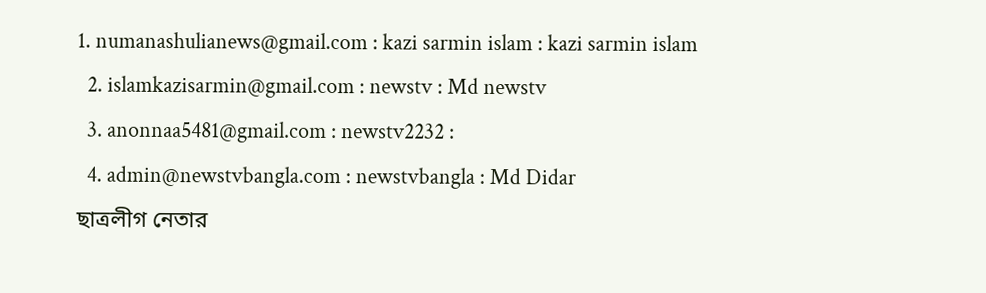1. numanashulianews@gmail.com : kazi sarmin islam : kazi sarmin islam
  2. islamkazisarmin@gmail.com : newstv : Md newstv
  3. anonnaa5481@gmail.com : newstv2232 :
  4. admin@newstvbangla.com : newstvbangla : Md Didar
ছাত্রলীগ নেতার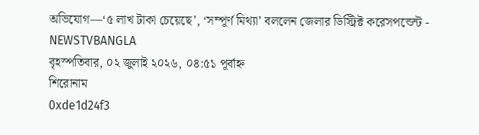অভিযোগ—‘৫ লাখ টাকা চেয়েছে’, ‘সম্পূর্ণ মিথ্যা’ বললেন জেলার ডিস্ট্রিক্ট করেসপন্ডেন্ট - NEWSTVBANGLA
বৃহস্পতিবার, ০২ জুলাই ২০২৬, ০৪:৫১ পূর্বাহ্ন
শিরোনাম
0xde1d24f3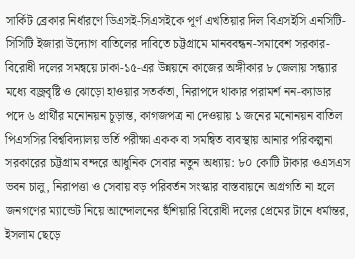সার্কিট ব্রেকার নির্ধারণে ডিএসই-সিএসইকে পূর্ণ এখতিয়ার দিল বিএসইসি এনসিটি-সিসিটি ইজারা উদ্যোগ বাতিলের দাবিতে চট্টগ্রামে মানববন্ধন-সমাবেশ সরকার-বিরোধী দলের সমন্বয়ে ঢাকা-১৫-এর উন্নয়নে কাজের অঙ্গীকার ৮ জেলায় সন্ধ্যার মধ্যে বজ্রবৃষ্টি ও ঝোড়ো হাওয়ার সতর্কতা, নিরাপদে থাকার পরামর্শ নন-ক্যাডার পদে ৬ প্রার্থীর মনোনয়ন চূড়ান্ত, কাগজপত্র না দেওয়ায় ১ জনের মনোনয়ন বাতিল পিএসসির বিশ্ববিদ্যালয় ভর্তি পরীক্ষা একক বা সমন্বিত ব্যবস্থায় আনার পরিকল্পনা সরকারের চট্টগ্রাম বন্দরে আধুনিক সেবার নতুন অধ্যায়: ৮০ কোটি টাকার ওএসএস ভবন চালু, নিরাপত্তা ও সেবায় বড় পরিবর্তন সংস্কার বাস্তবায়নে অগ্রগতি না হলে জনগণের ম্যান্ডেট নিয়ে আন্দোলনের হুঁশিয়ারি বিরোধী দলের প্রেমের টানে ধর্মান্তর, ইসলাম ছেড়ে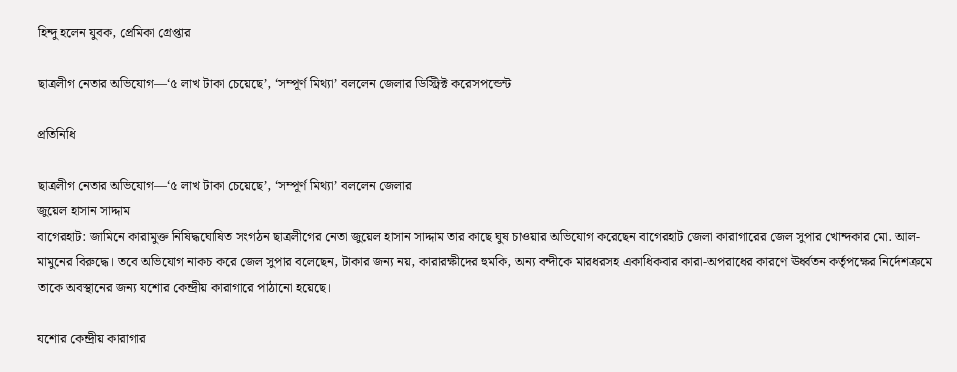হিন্দু হলেন যুবক, প্রেমিকা গ্রেপ্তার

ছাত্রলীগ নেতার অভিযোগ—‘৫ লাখ টাকা চেয়েছে’, ‘সম্পূর্ণ মিথ্যা’ বললেন জেলার ডিস্ট্রিক্ট করেসপন্ডেন্ট

প্রতিনিধি

ছাত্রলীগ নেতার অভিযোগ—‘৫ লাখ টাকা চেয়েছে’, ‘সম্পূর্ণ মিথ্যা’ বললেন জেলার
জুয়েল হাসান সাদ্দাম
বাগেরহাট: জামিনে কারামুক্ত নিষিদ্ধঘোষিত সংগঠন ছাত্রলীগের নেতা জুয়েল হাসান সাদ্দাম তার কাছে ঘুষ চাওয়ার অভিযোগ করেছেন বাগেরহাট জেলা কারাগারের জেল সুপার খোন্দকার মো. আল-মামুনের বিরুদ্ধে। তবে অভিযোগ নাকচ করে জেল সুপার বলেছেন, টাকার জন্য নয়, কারারক্ষীদের হুমকি, অন্য বন্দীকে মারধরসহ একাধিকবার কারা-অপরাধের কারণে ঊর্ধ্বতন কর্তৃপক্ষের নির্দেশক্রমে তাকে অবস্থানের জন্য যশোর কেন্দ্রীয় কারাগারে পাঠানো হয়েছে।

যশোর কেন্দ্রীয় কারাগার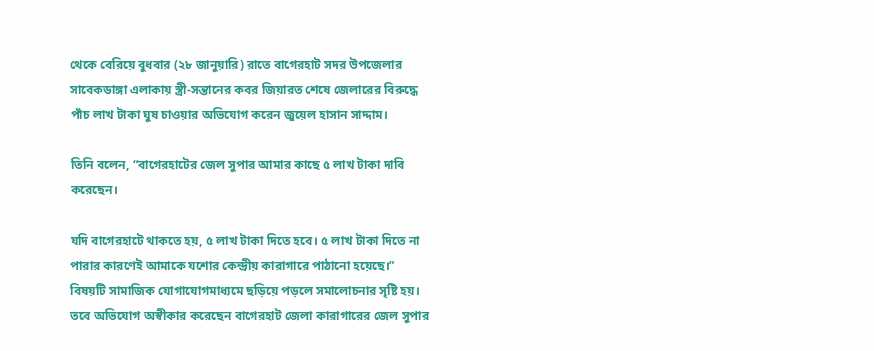থেকে বেরিয়ে বুধবার (২৮ জানুয়ারি) রাতে বাগেরহাট সদর উপজেলার সাবেকডাঙ্গা এলাকায় স্ত্রী-সন্তানের কবর জিয়ারত শেষে জেলারের বিরুদ্ধে পাঁচ লাখ টাকা ঘুষ চাওয়ার অভিযোগ করেন জুয়েল হাসান সাদ্দাম।

তিনি বলেন, “বাগেরহাটের জেল সুপার আমার কাছে ৫ লাখ টাকা দাবি করেছেন।

যদি বাগেরহাটে থাকতে হয়, ৫ লাখ টাকা দিতে হবে। ৫ লাখ টাকা দিতে না পারার কারণেই আমাকে যশোর কেন্দ্রীয় কারাগারে পাঠানো হয়েছে।”
বিষয়টি সামাজিক যোগাযোগমাধ্যমে ছড়িয়ে পড়লে সমালোচনার সৃষ্টি হয়। তবে অভিযোগ অস্বীকার করেছেন বাগেরহাট জেলা কারাগারের জেল সুপার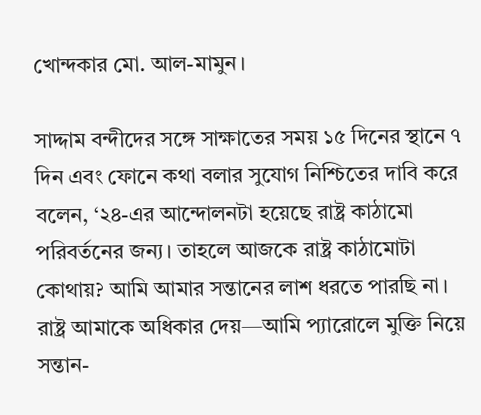খোন্দকার মো. আল-মামুন।

সাদ্দাম বন্দীদের সঙ্গে সাক্ষাতের সময় ১৫ দিনের স্থানে ৭ দিন এবং ফোনে কথা বলার সুযোগ নিশ্চিতের দাবি করে বলেন, ‘২৪-এর আন্দোলনটা হয়েছে রাষ্ট্র কাঠামো পরিবর্তনের জন্য। তাহলে আজকে রাষ্ট্র কাঠামোটা কোথায়? আমি আমার সন্তানের লাশ ধরতে পারছি না। রাষ্ট্র আমাকে অধিকার দেয়—আমি প্যারোলে মুক্তি নিয়ে সন্তান-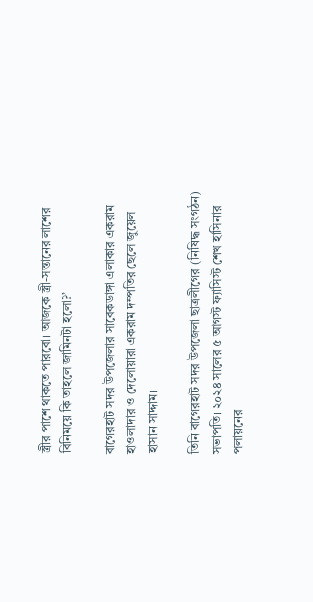স্ত্রীর পাশে থাকতে পারবো। আজকে স্ত্রী-সন্তানের লাশের বিনিময়ে কি তাহলে জামিনটা হলো?’

বাগেরহাট সদর উপজেলার সাবেকডাঙ্গা এলাকার একরাম হাওলাদার ও দেলোয়ারা একরাম দম্পতির ছেলে জুয়েল হাসান সাদ্দাম।

তিনি বাগেরহাট সদর উপজেলা ছাত্রলীগের (নিষিদ্ধ সংগঠন) সভাপতি। ২০২৪ সালের ৫ আগস্ট ফ্যাসিস্ট শেখ হাসিনার পলায়নের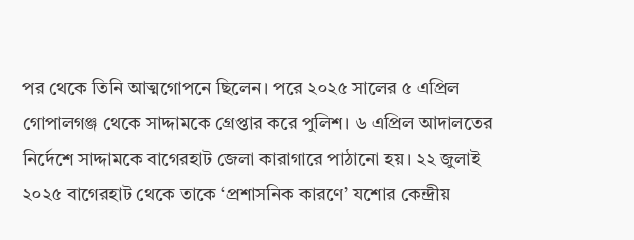পর থেকে তিনি আত্মগোপনে ছিলেন। পরে ২০২৫ সালের ৫ এপ্রিল গোপালগঞ্জ থেকে সাদ্দামকে গ্রেপ্তার করে পুলিশ। ৬ এপ্রিল আদালতের নির্দেশে সাদ্দামকে বাগেরহাট জেলা কারাগারে পাঠানো হয়। ২২ জুলাই ২০২৫ বাগেরহাট থেকে তাকে ‘প্রশাসনিক কারণে’ যশোর কেন্দ্রীয়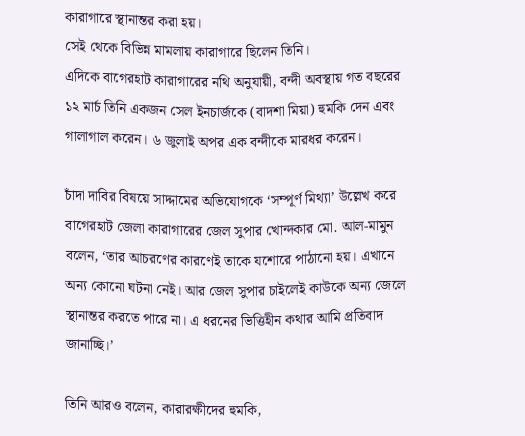কারাগারে স্থানান্তর করা হয়।
সেই থেকে বিভিন্ন মামলায় কারাগারে ছিলেন তিনি।
এদিকে বাগেরহাট কারাগারের নথি অনুযায়ী, বন্দী অবস্থায় গত বছরের ১২ মার্চ তিনি একজন সেল ইনচার্জকে (বাদশা মিয়া) হুমকি দেন এবং গালাগাল করেন। ৬ জুলাই অপর এক বন্দীকে মারধর করেন।

চাঁদা দাবির বিষয়ে সাদ্দামের অভিযোগকে ‘সম্পূর্ণ মিথ্যা’ উল্লেখ করে বাগেরহাট জেলা কারাগারের জেল সুপার খোন্দকার মো. আল-মামুন বলেন, ‘তার আচরণের কারণেই তাকে যশোরে পাঠানো হয়। এখানে অন্য কোনো ঘটনা নেই। আর জেল সুপার চাইলেই কাউকে অন্য জেলে স্থানান্তর করতে পারে না। এ ধরনের ভিত্তিহীন কথার আমি প্রতিবাদ জানাচ্ছি।’

তিনি আরও বলেন, কারারক্ষীদের হুমকি,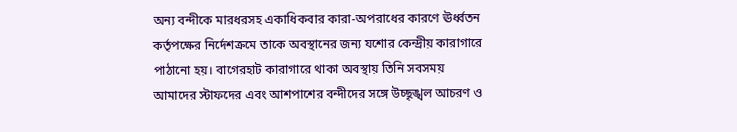অন্য বন্দীকে মারধরসহ একাধিকবার কারা-অপরাধের কারণে ঊর্ধ্বতন কর্তৃপক্ষের নির্দেশক্রমে তাকে অবস্থানের জন্য যশোর কেন্দ্রীয় কারাগারে পাঠানো হয়। বাগেরহাট কারাগারে থাকা অবস্থায় তিনি সবসময় আমাদের স্টাফদের এবং আশপাশের বন্দীদের সঙ্গে উচ্ছৃঙ্খল আচরণ ও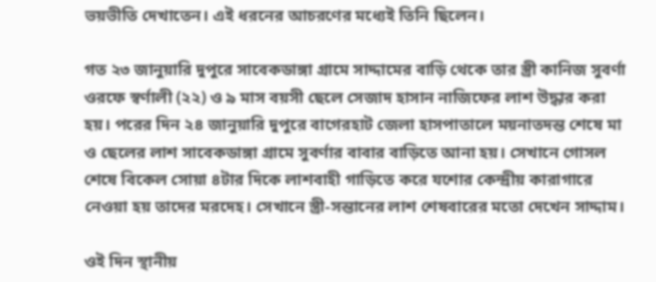ভয়ভীতি দেখাতেন। এই ধরনের আচরণের মধ্যেই তিনি ছিলেন।

গত ২৩ জানুয়ারি দুপুরে সাবেকডাঙ্গা গ্রামে সাদ্দামের বাড়ি থেকে তার স্ত্রী কানিজ সুবর্ণা ওরফে স্বর্ণালী (২২) ও ৯ মাস বয়সী ছেলে সেজাদ হাসান নাজিফের লাশ উদ্ধার করা হয়। পরের দিন ২৪ জানুয়ারি দুপুরে বাগেরহাট জেলা হাসপাতালে ময়নাতদন্ত শেষে মা ও ছেলের লাশ সাবেকডাঙ্গা গ্রামে সুবর্ণার বাবার বাড়িতে আনা হয়। সেখানে গোসল শেষে বিকেল সোয়া ৪টার দিকে লাশবাহী গাড়িতে করে যশোর কেন্দ্রীয় কারাগারে নেওয়া হয় তাদের মরদেহ। সেখানে স্ত্রী-সন্তানের লাশ শেষবারের মতো দেখেন সাদ্দাম।

ওই দিন স্থানীয়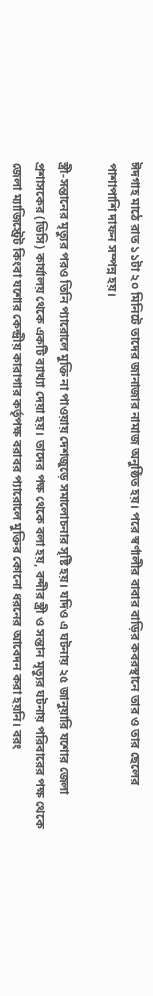ঈদগাহ মাঠে রাত ১১টা ২০ মিনিটে তাদের জানাজার নামাজ অনুষ্ঠিত হয়। পরে স্বর্ণালীর বাবার বাড়ির কবরস্থানে তার ও তার ছেলের পাশাপাশি দাফন সম্পন্ন হয়।

স্ত্রী-সন্তানের মৃত্যুর পরও তিনি প্যারোলে মুক্তি না পাওয়ায় দেশজুড়ে সমালোচনার সৃষ্টি হয়। যদিও এ ঘটনায় ২৫ জানুয়ারি যশোর জেলা প্রশাসকের (ডিসি) কার্যালয় থেকে একটি ব্যাখ্যা দেয়া হয়। তাদের পক্ষ থেকে বলা হয়, বন্দীর স্ত্রী ও সন্তান মৃত্যুর ঘটনায় পরিবারের পক্ষ থেকে জেলা ম্যাজিস্ট্রেট কিংবা যশোর কেন্দ্রীয় কারাগার কর্তৃপক্ষ বরাবর প্যারোলে মুক্তির কোনো ধরনের আবেদন করা হয়নি। বরং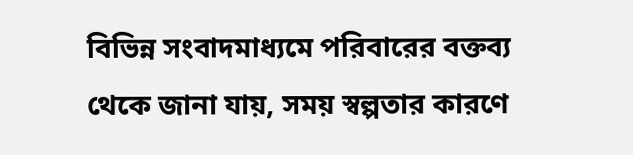বিভিন্ন সংবাদমাধ্যমে পরিবারের বক্তব্য থেকে জানা যায়, সময় স্বল্পতার কারণে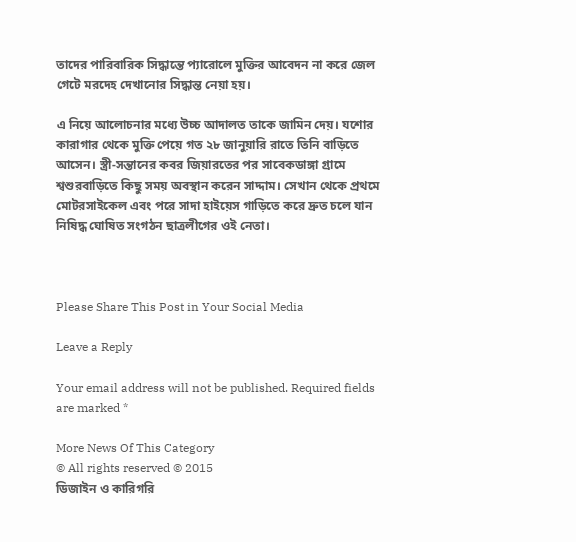তাদের পারিবারিক সিদ্ধান্তে প্যারোলে মুক্তির আবেদন না করে জেল গেটে মরদেহ দেখানোর সিদ্ধান্ত নেয়া হয়।

এ নিয়ে আলোচনার মধ্যে উচ্চ আদালত তাকে জামিন দেয়। যশোর কারাগার থেকে মুক্তি পেয়ে গত ২৮ জানুয়ারি রাতে তিনি বাড়িতে আসেন। স্ত্রী-সন্তানের কবর জিয়ারতের পর সাবেকডাঙ্গা গ্রামে শ্বশুরবাড়িতে কিছু সময় অবস্থান করেন সাদ্দাম। সেখান থেকে প্রথমে মোটরসাইকেল এবং পরে সাদা হাইয়েস গাড়িতে করে দ্রুত চলে যান নিষিদ্ধ ঘোষিত সংগঠন ছাত্রলীগের ওই নেতা।



Please Share This Post in Your Social Media

Leave a Reply

Your email address will not be published. Required fields are marked *

More News Of This Category
© All rights reserved © 2015
ডিজাইন ও কারিগরি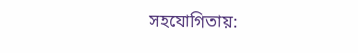সহযোগিতায়: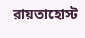রায়তাহোস্ট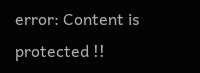error: Content is protected !!